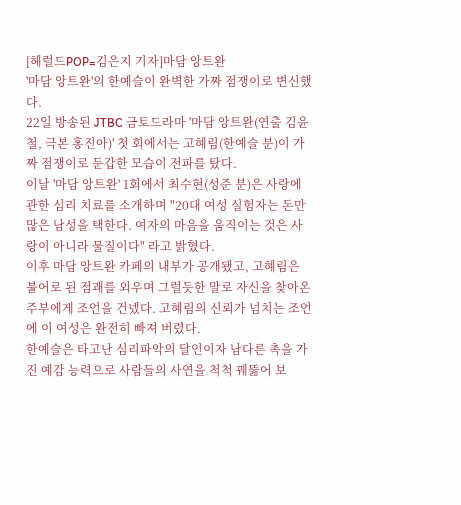[헤럴드POP=김은지 기자]마담 앙트완
'마담 앙트완'의 한예슬이 완벽한 가짜 점쟁이로 변신했다.
22일 방송된 JTBC 금토드라마 '마담 앙트완(연출 김윤철, 극본 홍진아)' 첫 회에서는 고혜림(한예슬 분)이 가짜 점쟁이로 둔갑한 모습이 전파를 탔다.
이날 '마담 앙트완' 1회에서 최수현(성준 분)은 사랑에 관한 심리 치료를 소개하며 "20대 여성 실험자는 돈만 많은 남성을 택한다. 여자의 마음을 움직이는 것은 사랑이 아니라 물질이다" 라고 밝혔다.
이후 마담 앙트완 카페의 내부가 공개됐고, 고혜림은 불어로 된 점괘를 외우며 그럴듯한 말로 자신을 찾아온 주부에게 조언을 건넸다. 고혜림의 신뢰가 넘치는 조언에 이 여성은 완전히 빠져 버렸다.
한예슬은 타고난 심리파악의 달인이자 남다른 촉을 가진 예감 능력으로 사람들의 사연을 척척 꿰뚫어 보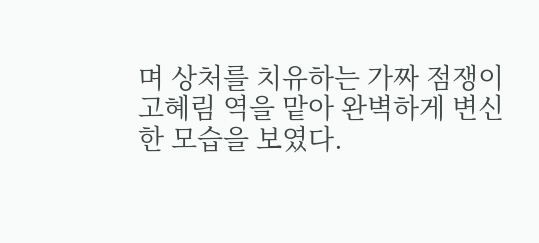며 상처를 치유하는 가짜 점쟁이 고혜림 역을 맡아 완벽하게 변신한 모습을 보였다.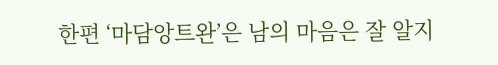한편 ‘마담앙트완’은 남의 마음은 잘 알지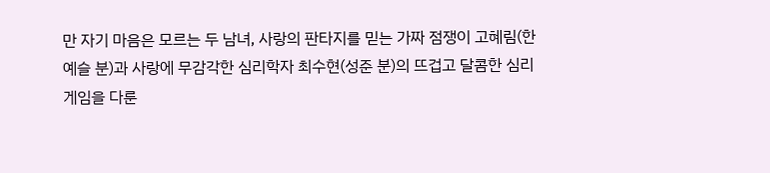만 자기 마음은 모르는 두 남녀, 사랑의 판타지를 믿는 가짜 점쟁이 고혜림(한예슬 분)과 사랑에 무감각한 심리학자 최수현(성준 분)의 뜨겁고 달콤한 심리게임을 다룬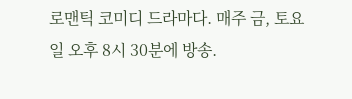로맨틱 코미디 드라마다. 매주 금, 토요일 오후 8시 30분에 방송.